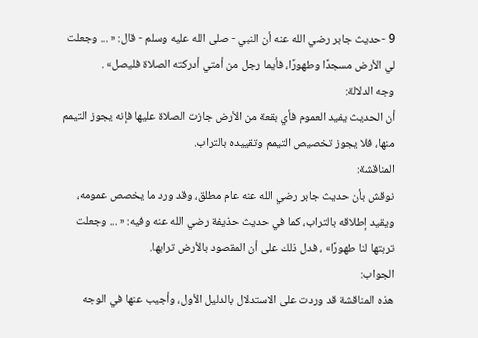9 -حديث جابر رضي الله عنه أن النبي - صلى الله عليه وسلم - قال: « ... وجعلت لي الأرض مسجدًا وطهورًا، فأيما رجل من أمتي أدركته الصلاة فليصل» .
وجه الدلالة:
أن الحديث يفيد العموم فأي بقعة من الأرض جازت الصلاة عليها فإنه يجوز التيمم منها، فلا يجوز تخصيص التيمم وتقييده بالتراب.
المناقشة:
نوقش بأن حديث جابر رضي الله عنه عام مطلق، وقد ورد ما يخصص عمومه، ويقيد إطلاقه بالتراب، كما في حديث حذيفة رضي الله عنه وفيه: « ... وجعلت تربتها لنا طهورًا» ، فدل ذلك على أن المقصود بالأرض ترابها.
الجواب:
هذه المناقشة قد وردت على الاستدلال بالدليل الأول، وأجيب عنها في الوجه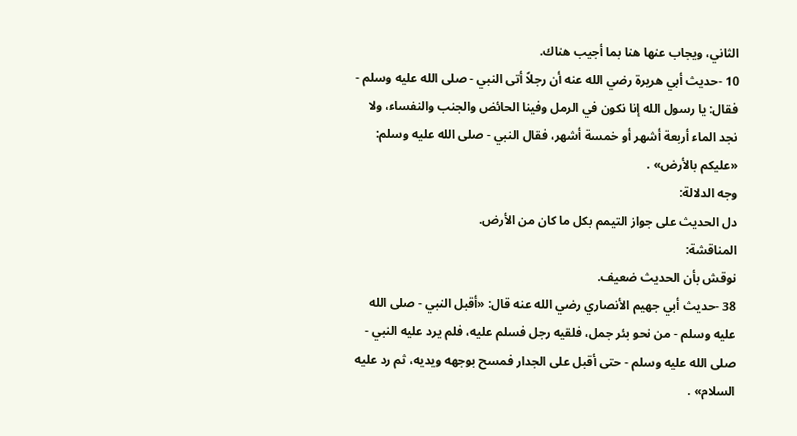الثاني، ويجاب عنها هنا بما أجيب هناك.
10 -حديث أبي هريرة رضي الله عنه أن رجلاً أتى النبي - صلى الله عليه وسلم - فقال: يا رسول الله إنا نكون في الرمل وفينا الحائض والجنب والنفساء، ولا نجد الماء أربعة أشهر أو خمسة أشهر، فقال النبي - صلى الله عليه وسلم: «عليكم بالأرض» .
وجه الدلالة:
دل الحديث على جواز التيمم بكل ما كان من الأرض.
المناقشة:
نوقش بأن الحديث ضعيف.
38 -حديث أبي جهيم الأنصاري رضي الله عنه قال: «أقبل النبي - صلى الله عليه وسلم - من نحو بئر جمل، فلقيه رجل فسلم عليه، فلم يرد عليه النبي - صلى الله عليه وسلم - حتى أقبل على الجدار فمسح بوجهه ويديه، ثم رد عليه السلام» .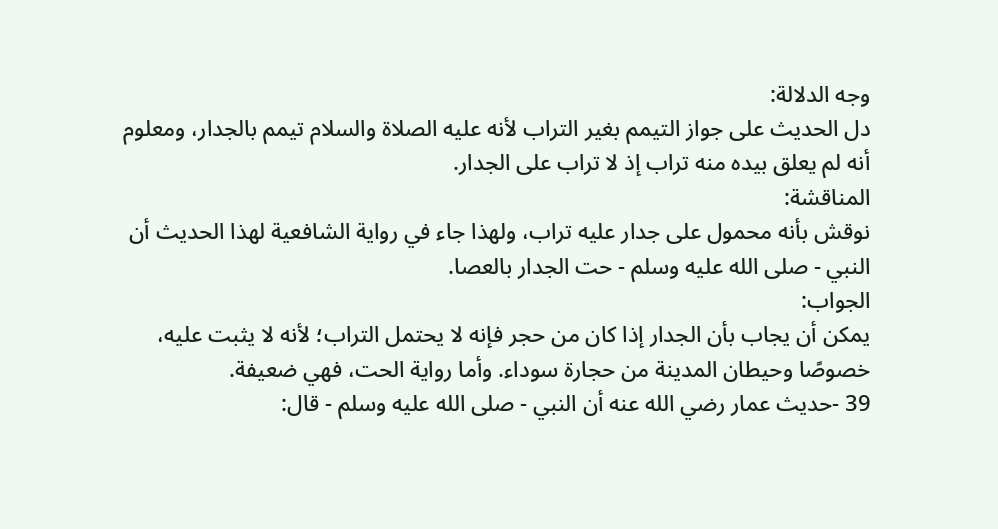وجه الدلالة:
دل الحديث على جواز التيمم بغير التراب لأنه عليه الصلاة والسلام تيمم بالجدار، ومعلوم أنه لم يعلق بيده منه تراب إذ لا تراب على الجدار.
المناقشة:
نوقش بأنه محمول على جدار عليه تراب، ولهذا جاء في رواية الشافعية لهذا الحديث أن النبي - صلى الله عليه وسلم - حت الجدار بالعصا.
الجواب:
يمكن أن يجاب بأن الجدار إذا كان من حجر فإنه لا يحتمل التراب؛ لأنه لا يثبت عليه، خصوصًا وحيطان المدينة من حجارة سوداء. وأما رواية الحت، فهي ضعيفة.
39 -حديث عمار رضي الله عنه أن النبي - صلى الله عليه وسلم - قال: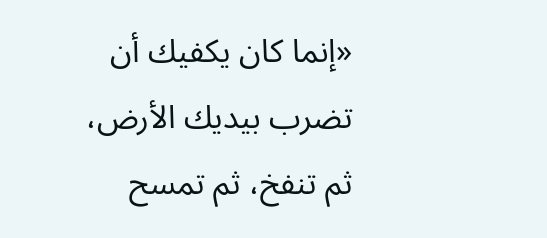«إنما كان يكفيك أن تضرب بيديك الأرض، ثم تنفخ، ثم تمسح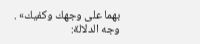بهما على وجهك وكفيك» .
وجه الدلالة: